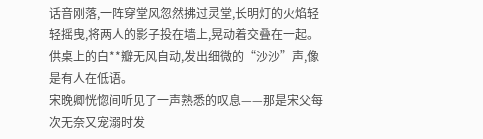话音刚落,一阵穿堂风忽然拂过灵堂,长明灯的火焰轻轻摇曳,将两人的影子投在墙上,晃动着交叠在一起。
供桌上的白**瓣无风自动,发出细微的“沙沙”声,像是有人在低语。
宋晚卿恍惚间听见了一声熟悉的叹息——那是宋父每次无奈又宠溺时发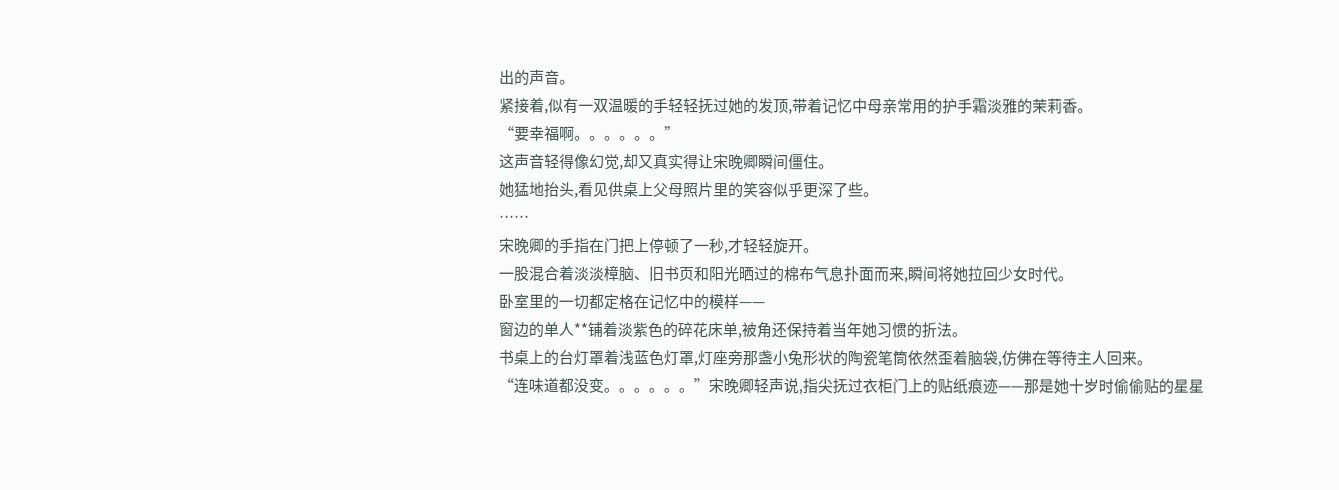出的声音。
紧接着,似有一双温暖的手轻轻抚过她的发顶,带着记忆中母亲常用的护手霜淡雅的茉莉香。
“要幸福啊。。。。。。”
这声音轻得像幻觉,却又真实得让宋晚卿瞬间僵住。
她猛地抬头,看见供桌上父母照片里的笑容似乎更深了些。
……
宋晚卿的手指在门把上停顿了一秒,才轻轻旋开。
一股混合着淡淡樟脑、旧书页和阳光晒过的棉布气息扑面而来,瞬间将她拉回少女时代。
卧室里的一切都定格在记忆中的模样——
窗边的单人**铺着淡紫色的碎花床单,被角还保持着当年她习惯的折法。
书桌上的台灯罩着浅蓝色灯罩,灯座旁那盏小兔形状的陶瓷笔筒依然歪着脑袋,仿佛在等待主人回来。
“连味道都没变。。。。。。”宋晚卿轻声说,指尖抚过衣柜门上的贴纸痕迹——那是她十岁时偷偷贴的星星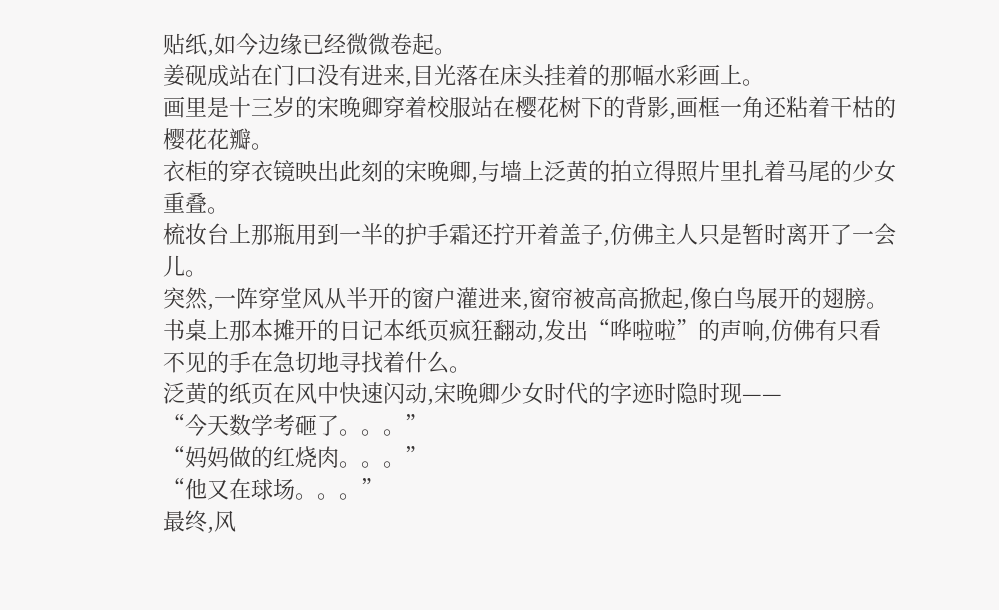贴纸,如今边缘已经微微卷起。
姜砚成站在门口没有进来,目光落在床头挂着的那幅水彩画上。
画里是十三岁的宋晚卿穿着校服站在樱花树下的背影,画框一角还粘着干枯的樱花花瓣。
衣柜的穿衣镜映出此刻的宋晚卿,与墙上泛黄的拍立得照片里扎着马尾的少女重叠。
梳妆台上那瓶用到一半的护手霜还拧开着盖子,仿佛主人只是暂时离开了一会儿。
突然,一阵穿堂风从半开的窗户灌进来,窗帘被高高掀起,像白鸟展开的翅膀。
书桌上那本摊开的日记本纸页疯狂翻动,发出“哗啦啦”的声响,仿佛有只看不见的手在急切地寻找着什么。
泛黄的纸页在风中快速闪动,宋晚卿少女时代的字迹时隐时现——
“今天数学考砸了。。。”
“妈妈做的红烧肉。。。”
“他又在球场。。。”
最终,风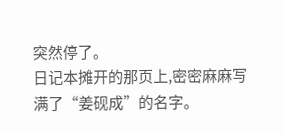突然停了。
日记本摊开的那页上,密密麻麻写满了“姜砚成”的名字。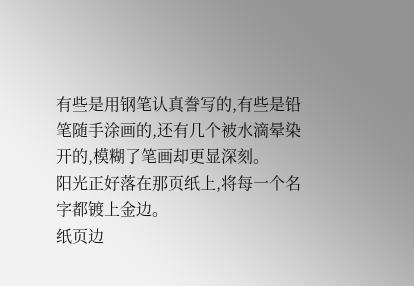有些是用钢笔认真誊写的,有些是铅笔随手涂画的,还有几个被水滴晕染开的,模糊了笔画却更显深刻。
阳光正好落在那页纸上,将每一个名字都镀上金边。
纸页边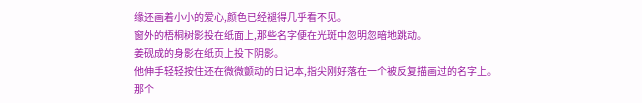缘还画着小小的爱心,颜色已经褪得几乎看不见。
窗外的梧桐树影投在纸面上,那些名字便在光斑中忽明忽暗地跳动。
姜砚成的身影在纸页上投下阴影。
他伸手轻轻按住还在微微颤动的日记本,指尖刚好落在一个被反复描画过的名字上。
那个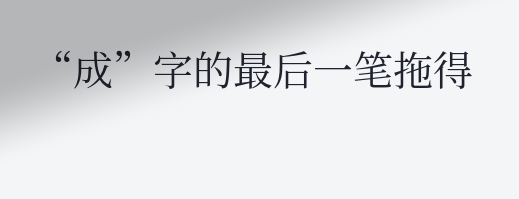“成”字的最后一笔拖得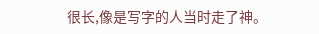很长,像是写字的人当时走了神。